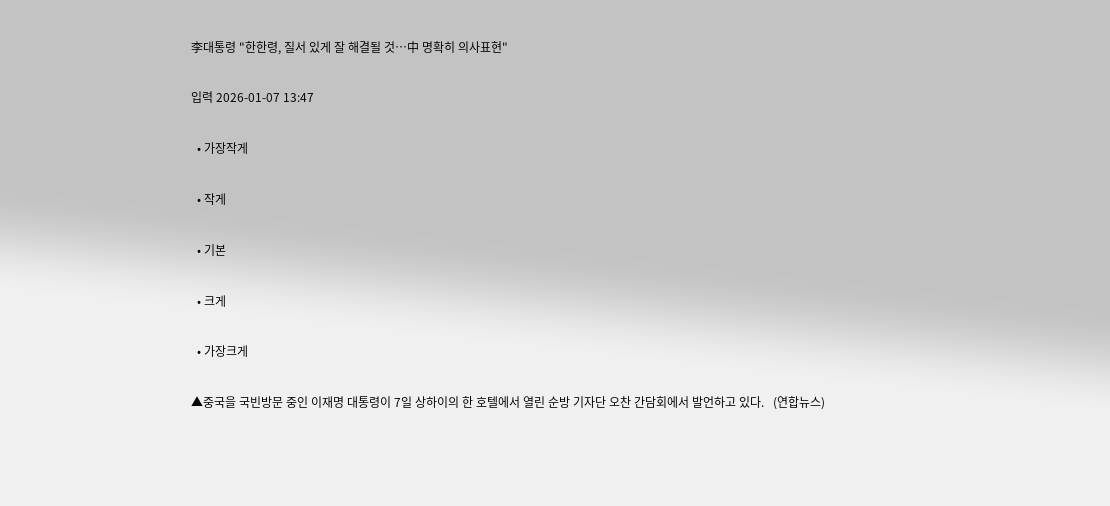李대통령 "한한령, 질서 있게 잘 해결될 것…中 명확히 의사표현"

입력 2026-01-07 13:47

  • 가장작게

  • 작게

  • 기본

  • 크게

  • 가장크게

▲중국을 국빈방문 중인 이재명 대통령이 7일 상하이의 한 호텔에서 열린 순방 기자단 오찬 간담회에서 발언하고 있다.   (연합뉴스)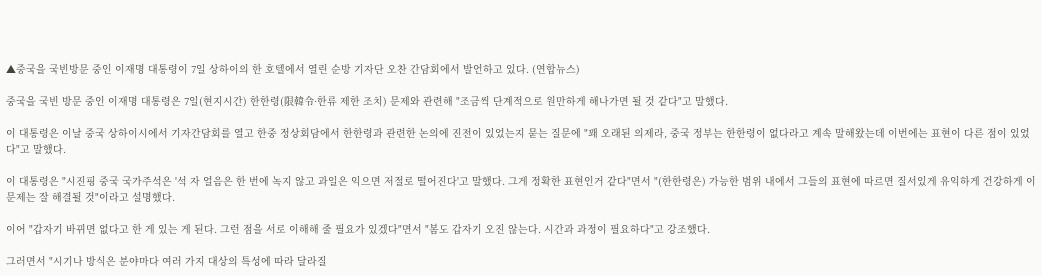▲중국을 국빈방문 중인 이재명 대통령이 7일 상하이의 한 호텔에서 열린 순방 기자단 오찬 간담회에서 발언하고 있다. (연합뉴스)

중국을 국빈 방문 중인 이재명 대통령은 7일(현지시간) 한한령(限韓令·한류 제한 조치) 문제와 관련해 "조금씩 단계적으로 원만하게 해나가면 될 것 같다"고 말했다.

이 대통령은 이날 중국 상하이시에서 기자간담회를 열고 한중 정상회담에서 한한령과 관련한 논의에 진전이 있었는지 묻는 질문에 "꽤 오래된 의제라, 중국 정부는 한한령이 없다라고 계속 말해왔는데 이번에는 표현이 다른 점이 있었다"고 말했다.

이 대통령은 "시진핑 중국 국가주석은 '석 자 얼음은 한 번에 녹지 않고 과일은 익으면 저절로 떨어진다'고 말했다. 그게 정확한 표현인거 같다"면서 "(한한령은) 가능한 범위 내에서 그들의 표현에 따르면 질서있게 유익하게 건강하게 이 문제는 잘 해결될 것"이라고 설명했다.

이어 "갑자기 바뀌면 없다고 한 게 있는 게 된다. 그런 점을 서로 이해해 줄 필요가 있겠다"면서 "봄도 갑자기 오진 않는다. 시간과 과정이 필요하다"고 강조했다.

그러면서 "시기나 방식은 분야마다 여러 가지 대상의 특성에 따라 달라질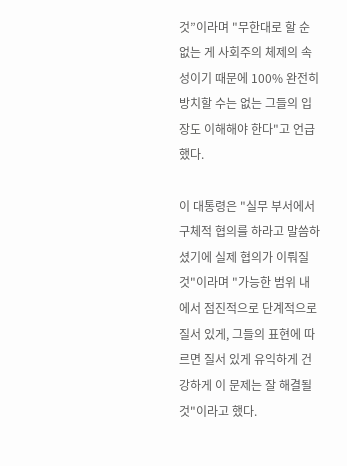것”이라며 "무한대로 할 순 없는 게 사회주의 체제의 속성이기 때문에 100% 완전히 방치할 수는 없는 그들의 입장도 이해해야 한다"고 언급했다.

이 대통령은 "실무 부서에서 구체적 협의를 하라고 말씀하셨기에 실제 협의가 이뤄질 것"이라며 "가능한 범위 내에서 점진적으로 단계적으로 질서 있게, 그들의 표현에 따르면 질서 있게 유익하게 건강하게 이 문제는 잘 해결될 것"이라고 했다.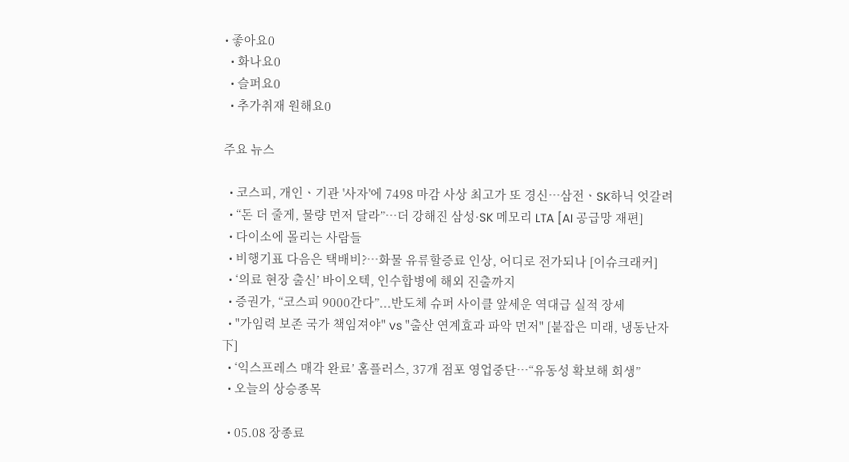• 좋아요0
  • 화나요0
  • 슬퍼요0
  • 추가취재 원해요0

주요 뉴스

  • 코스피, 개인ㆍ기관 '사자'에 7498 마감 사상 최고가 또 경신⋯삼전ㆍSK하닉 엇갈려
  • “돈 더 줄게, 물량 먼저 달라”…더 강해진 삼성·SK 메모리 LTA [AI 공급망 재편]
  • 다이소에 몰리는 사람들
  • 비행기표 다음은 택배비?⋯화물 유류할증료 인상, 어디로 전가되나 [이슈크래커]
  • ‘의료 현장 출신’ 바이오텍, 인수합병에 해외 진출까지
  • 증권가, “코스피 9000간다”...반도체 슈퍼 사이클 앞세운 역대급 실적 장세
  • "가임력 보존 국가 책임져야" vs "출산 연계효과 파악 먼저" [붙잡은 미래, 냉동난자 下]
  • ‘익스프레스 매각 완료’ 홈플러스, 37개 점포 영업중단⋯“유동성 확보해 회생”
  • 오늘의 상승종목

  • 05.08 장종료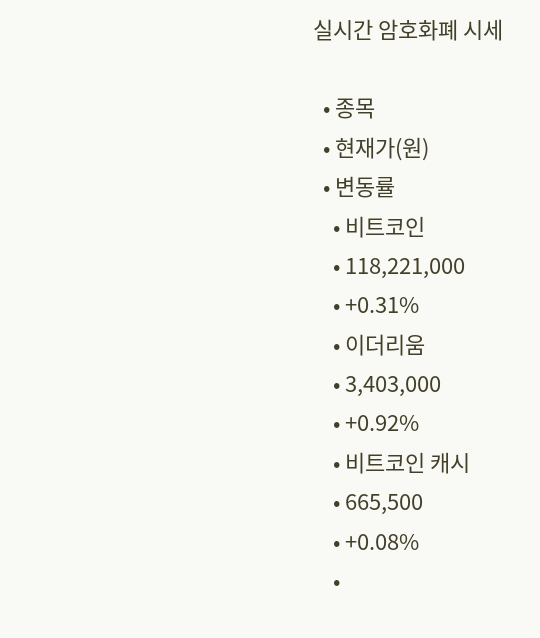실시간 암호화폐 시세

  • 종목
  • 현재가(원)
  • 변동률
    • 비트코인
    • 118,221,000
    • +0.31%
    • 이더리움
    • 3,403,000
    • +0.92%
    • 비트코인 캐시
    • 665,500
    • +0.08%
    •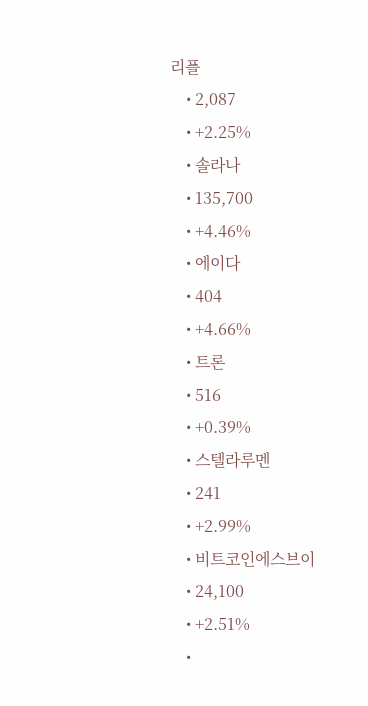리플
    • 2,087
    • +2.25%
    • 솔라나
    • 135,700
    • +4.46%
    • 에이다
    • 404
    • +4.66%
    • 트론
    • 516
    • +0.39%
    • 스텔라루멘
    • 241
    • +2.99%
    • 비트코인에스브이
    • 24,100
    • +2.51%
    •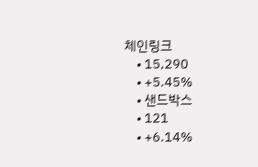체인링크
    • 15,290
    • +5.45%
    • 샌드박스
    • 121
    • +6.14%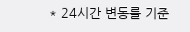* 24시간 변동률 기준